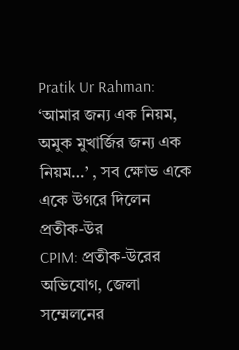Pratik Ur Rahman: ‘আমার জন্য এক নিয়ম, অমুক মুখার্জির জন্য এক নিয়ম…’ , সব ক্ষোভ একে একে উগরে দিলেন প্রতীক-উর
CPIM: প্রতীক-উরের অভিযোগ, জেলা সম্মেলনের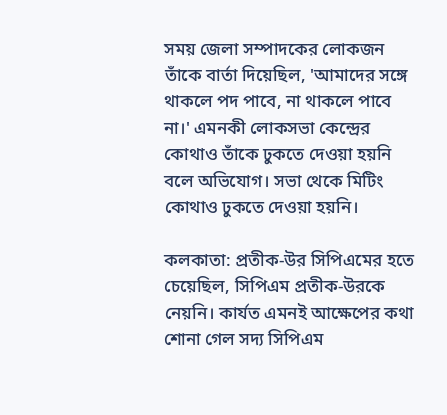সময় জেলা সম্পাদকের লোকজন তাঁকে বার্তা দিয়েছিল, 'আমাদের সঙ্গে থাকলে পদ পাবে, না থাকলে পাবে না।' এমনকী লোকসভা কেন্দ্রের কোথাও তাঁকে ঢুকতে দেওয়া হয়নি বলে অভিযোগ। সভা থেকে মিটিং কোথাও ঢুকতে দেওয়া হয়নি।

কলকাতা: প্রতীক-উর সিপিএমের হতে চেয়েছিল, সিপিএম প্রতীক-উরকে নেয়নি। কার্যত এমনই আক্ষেপের কথা শোনা গেল সদ্য সিপিএম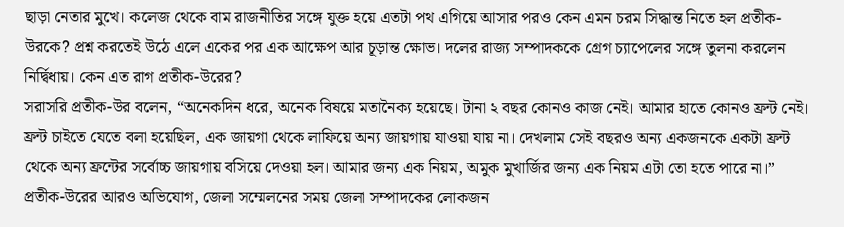ছাড়া নেতার মুখে। কলেজ থেকে বাম রাজনীতির সঙ্গে যুক্ত হয়ে এতটা পথ এগিয়ে আসার পরও কেন এমন চরম সিদ্ধান্ত নিতে হল প্রতীক-উরকে? প্রশ্ন করতেই উঠে এলে একের পর এক আক্ষেপ আর চূড়ান্ত ক্ষোভ। দলের রাজ্য সম্পাদককে গ্রেগ চ্যাপেলের সঙ্গে তুলনা করলেন নির্দ্বিধায়। কেন এত রাগ প্রতীক-উরের?
সরাসরি প্রতীক-উর বলেন, “অনেকদিন ধরে, অনেক বিষয়ে মতানৈক্য হয়েছে। টানা ২ বছর কোনও কাজ নেই। আমার হাতে কোনও ফ্রন্ট নেই। ফ্রন্ট চাইতে যেতে বলা হয়েছিল, এক জায়গা থেকে লাফিয়ে অন্য জায়গায় যাওয়া যায় না। দেখলাম সেই বছরও অন্য একজনকে একটা ফ্রন্ট থেকে অন্য ফ্রন্টের সর্বোচ্চ জায়গায় বসিয়ে দেওয়া হল। আমার জন্য এক নিয়ম, অমুক মুখার্জির জন্য এক নিয়ম এটা তো হতে পারে না।”
প্রতীক-উরের আরও অভিযোগ, জেলা সম্মেলনের সময় জেলা সম্পাদকের লোকজন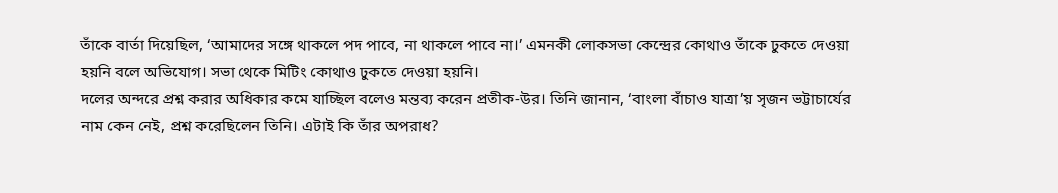তাঁকে বার্তা দিয়েছিল, ‘আমাদের সঙ্গে থাকলে পদ পাবে, না থাকলে পাবে না।’ এমনকী লোকসভা কেন্দ্রের কোথাও তাঁকে ঢুকতে দেওয়া হয়নি বলে অভিযোগ। সভা থেকে মিটিং কোথাও ঢুকতে দেওয়া হয়নি।
দলের অন্দরে প্রশ্ন করার অধিকার কমে যাচ্ছিল বলেও মন্তব্য করেন প্রতীক-উর। তিনি জানান, ‘বাংলা বাঁচাও যাত্রা’য় সৃজন ভট্টাচার্যের নাম কেন নেই, প্রশ্ন করেছিলেন তিনি। এটাই কি তাঁর অপরাধ?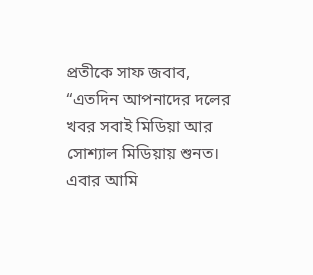প্রতীকে সাফ জবাব, “এতদিন আপনাদের দলের খবর সবাই মিডিয়া আর সোশ্যাল মিডিয়ায় শুনত। এবার আমি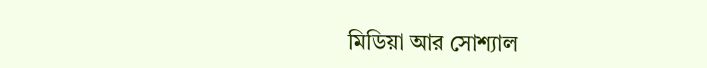মিডিয়া আর সোশ্যাল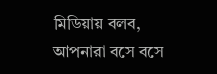মিডিয়ায় বলব, আপনারা বসে বসে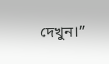দেখুন।”